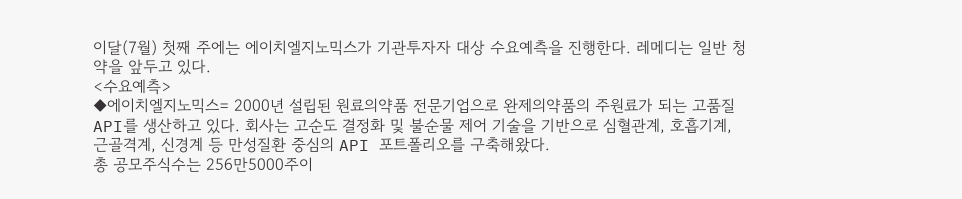이달(7월) 첫째 주에는 에이치엘지노믹스가 기관투자자 대상 수요예측을 진행한다. 레메디는 일반 청약을 앞두고 있다.
<수요예측>
◆에이치엘지노믹스= 2000년 설립된 원료의약품 전문기업으로 완제의약품의 주원료가 되는 고품질 API를 생산하고 있다. 회사는 고순도 결정화 및 불순물 제어 기술을 기반으로 심혈관계, 호흡기계, 근골격계, 신경계 등 만성질환 중심의 API 포트폴리오를 구축해왔다.
총 공모주식수는 256만5000주이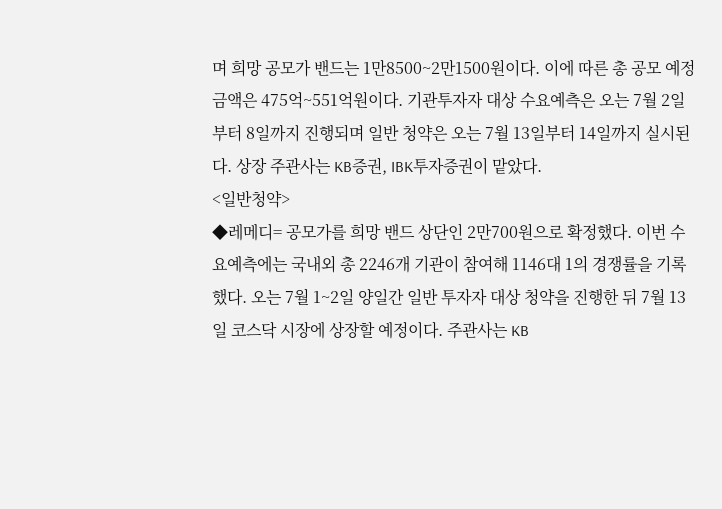며 희망 공모가 밴드는 1만8500~2만1500원이다. 이에 따른 총 공모 예정 금액은 475억~551억원이다. 기관투자자 대상 수요예측은 오는 7월 2일부터 8일까지 진행되며 일반 청약은 오는 7월 13일부터 14일까지 실시된다. 상장 주관사는 KB증권, IBK투자증권이 맡았다.
<일반청약>
◆레메디= 공모가를 희망 밴드 상단인 2만700원으로 확정했다. 이번 수요예측에는 국내외 총 2246개 기관이 참여해 1146대 1의 경쟁률을 기록했다. 오는 7월 1~2일 양일간 일반 투자자 대상 청약을 진행한 뒤 7월 13일 코스닥 시장에 상장할 예정이다. 주관사는 KB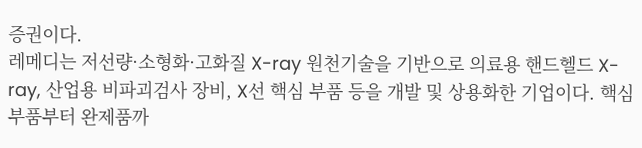증권이다.
레메디는 저선량·소형화·고화질 X-ray 원천기술을 기반으로 의료용 핸드헬드 X-ray, 산업용 비파괴검사 장비, X선 핵심 부품 등을 개발 및 상용화한 기업이다. 핵심 부품부터 완제품까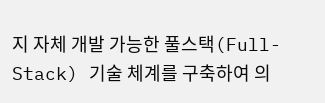지 자체 개발 가능한 풀스택(Full-Stack) 기술 체계를 구축하여 의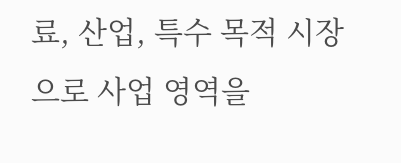료, 산업, 특수 목적 시장으로 사업 영역을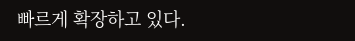빠르게 확장하고 있다.